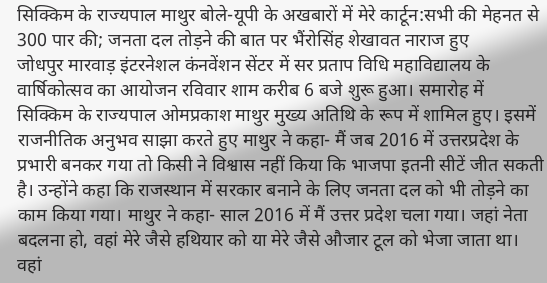सिक्किम के राज्यपाल माथुर बोले-यूपी के अखबारों में मेरे कार्टून:सभी की मेहनत से 300 पार की; जनता दल तोड़ने की बात पर भैंरोसिंह शेखावत नाराज हुए
जोधपुर मारवाड़ इंटरनेशल कंनवेंशन सेंटर में सर प्रताप विधि महाविद्यालय के वार्षिकोत्सव का आयोजन रविवार शाम करीब 6 बजे शुरू हुआ। समारोह में सिक्किम के राज्यपाल ओमप्रकाश माथुर मुख्य अतिथि के रूप में शामिल हुए। इसमें राजनीतिक अनुभव साझा करते हुए माथुर ने कहा- मैं जब 2016 में उत्तरप्रदेश के प्रभारी बनकर गया तो किसी ने विश्वास नहीं किया कि भाजपा इतनी सीटें जीत सकती है। उन्होंने कहा कि राजस्थान में सरकार बनाने के लिए जनता दल को भी तोड़ने का काम किया गया। माथुर ने कहा- साल 2016 में मैं उत्तर प्रदेश चला गया। जहां नेता बदलना हो, वहां मेरे जैसे हथियार को या मेरे जैसे औजार टूल को भेजा जाता था। वहां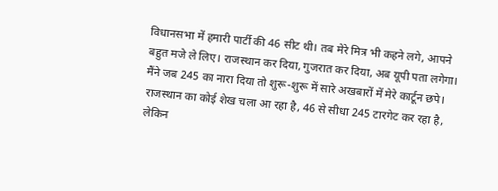विधानसभा में हमारी पार्टी की 46 सीट थी। तब मेरे मित्र भी कहने लगे, आपने बहुत मजे ले लिए। राजस्थान कर दिया, गुजरात कर दिया, अब यूपी पता लगेगा। मैंने जब 245 का नारा दिया तो शुरू-शुरू में सारे अखबारों में मेरे कार्टून छपे। राजस्थान का कोई शेख चला आ रहा है, 46 से सीधा 245 टारगेट कर रहा है, लेकिन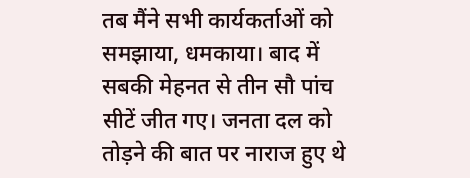तब मैंने सभी कार्यकर्ताओं को समझाया, धमकाया। बाद में सबकी मेहनत से तीन सौ पांच सीटें जीत गए। जनता दल को तोड़ने की बात पर नाराज हुए थे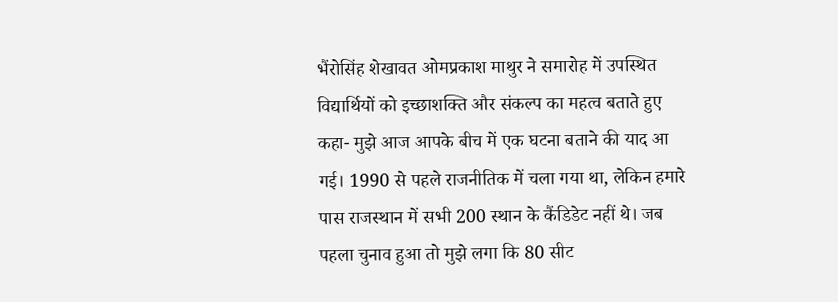भैंरोसिंह शेखावत ओमप्रकाश माथुर ने समारोह में उपस्थित विद्यार्थियों को इच्छाशक्ति और संकल्प का महत्व बताते हुए कहा- मुझे आज आपके बीच में एक घटना बताने की याद आ गई। 1990 से पहले राजनीतिक में चला गया था, लेकिन हमारे पास राजस्थान में सभी 200 स्थान के कैंडिडेट नहीं थे। जब पहला चुनाव हुआ तो मुझे लगा कि 80 सीट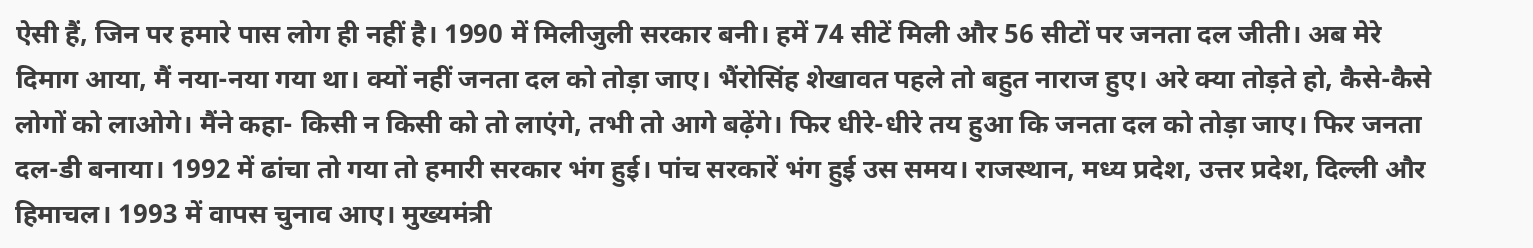ऐसी हैं, जिन पर हमारे पास लोग ही नहीं है। 1990 में मिलीजुली सरकार बनी। हमें 74 सीटें मिली और 56 सीटों पर जनता दल जीती। अब मेरे दिमाग आया, मैं नया-नया गया था। क्यों नहीं जनता दल को तोड़ा जाए। भैंरोसिंह शेखावत पहले तो बहुत नाराज हुए। अरे क्या तोड़ते हो, कैसे-कैसे लोगों को लाओगे। मैंने कहा- किसी न किसी को तो लाएंगे, तभी तो आगे बढ़ेंगे। फिर धीरे-धीरे तय हुआ कि जनता दल को तोड़ा जाए। फिर जनता दल-डी बनाया। 1992 में ढांचा तो गया तो हमारी सरकार भंग हुई। पांच सरकारें भंग हुई उस समय। राजस्थान, मध्य प्रदेश, उत्तर प्रदेश, दिल्ली और हिमाचल। 1993 में वापस चुनाव आए। मुख्यमंत्री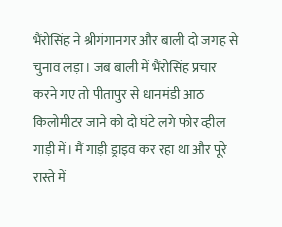भैंरोसिंह ने श्रीगंगानगर और बाली दो जगह से चुनाव लड़ा। जब बाली में भैंरोसिंह प्रचार करने गए तो पीतापुर से धानमंडी आठ किलोमीटर जाने को दो घंटे लगे फोर व्हील गाड़ी में। मैं गाड़ी ड्राइव कर रहा था और पूरे रास्ते में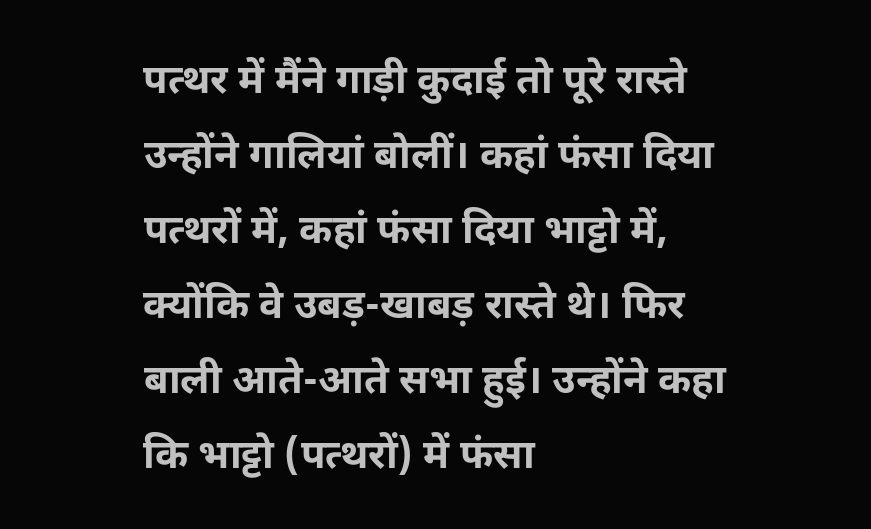पत्थर में मैंने गाड़ी कुदाई तो पूरे रास्ते उन्होंने गालियां बोलीं। कहां फंसा दिया पत्थरों में, कहां फंसा दिया भाट्टो में, क्योंकि वे उबड़-खाबड़ रास्ते थे। फिर बाली आते-आते सभा हुई। उन्होंने कहा कि भाट्टो (पत्थरों) में फंसा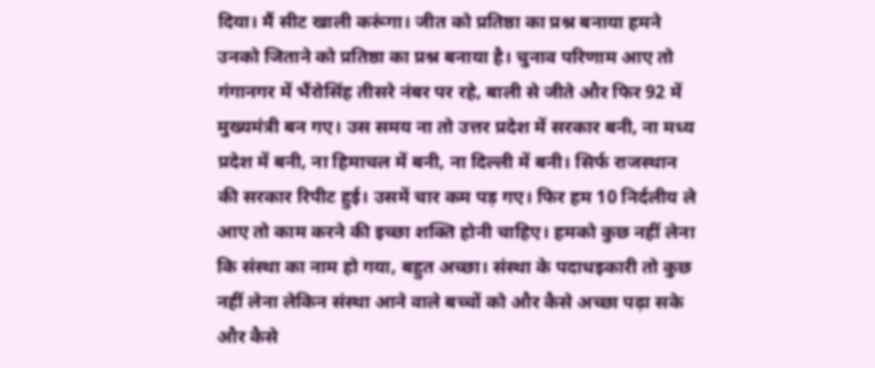दिया। मैं सीट खाली करूंगा। जीत को प्रतिष्ठा का प्रश्न बनाया हमने उनको जिताने को प्रतिष्ठा का प्रश्न बनाया है। चुनाव परिणाम आए तो गंगानगर में भैंरोसिंह तीसरे नंबर पर रहे, बाली से जीते और फिर 92 में मुख्यमंत्री बन गए। उस समय ना तो उत्तर प्रदेश में सरकार बनी, ना मध्य प्रदेश में बनी, ना हिमाचल में बनी, ना दिल्ली में बनी। सिर्फ राजस्थान की सरकार रिपीट हुई। उसमें चार कम पड़ गए। फिर हम 10 निर्दलीय ले आए तो काम करने की इच्छा शक्ति होनी चाहिए। हमको कुछ नहीं लेना कि संस्था का नाम हो गया, बहुत अच्छा। संस्था के पदाधइकारी तो कुछ नहीं लेना लेकिन संस्था आने वाले बच्चों को और कैसे अच्छा पढ़ा सके और कैसे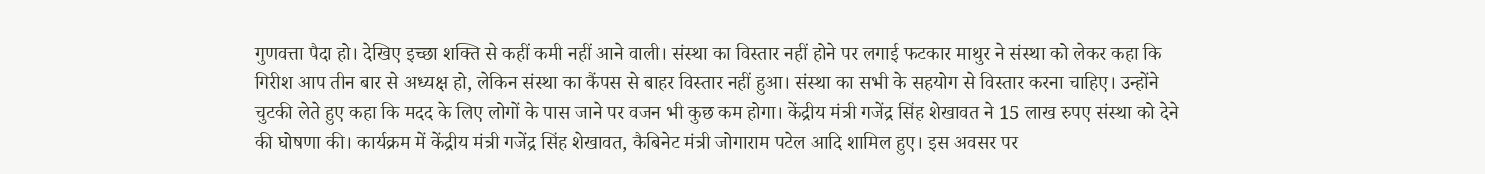गुणवत्ता पैदा हो। देखिए इच्छा शक्ति से कहीं कमी नहीं आने वाली। संस्था का विस्तार नहीं होने पर लगाई फटकार माथुर ने संस्था को लेकर कहा कि गिरीश आप तीन बार से अध्यक्ष हो, लेकिन संस्था का कैंपस से बाहर विस्तार नहीं हुआ। संस्था का सभी के सहयोग से विस्तार करना चाहिए। उन्होंने चुटकी लेते हुए कहा कि मदद के लिए लोगों के पास जाने पर वजन भी कुछ कम होगा। केंद्रीय मंत्री गजेंद्र सिंह शेखावत ने 15 लाख रुपए संस्था को देने की घोषणा की। कार्यक्रम में केंद्रीय मंत्री गजेंद्र सिंह शेखावत, कैबिनेट मंत्री जोगाराम पटेल आदि शामिल हुए। इस अवसर पर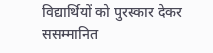विद्यार्थियों को पुरस्कार देकर ससम्मानित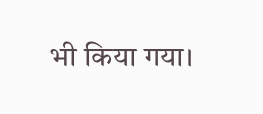भी किया गया।